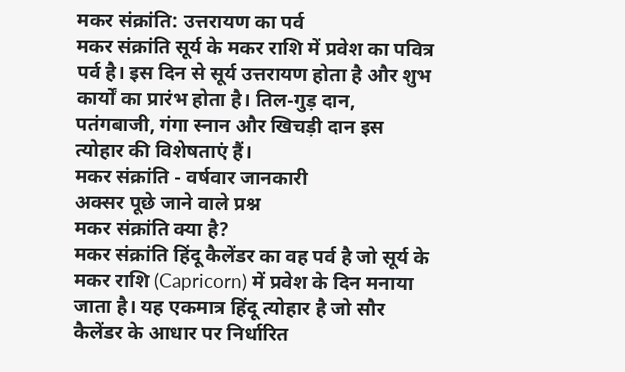मकर संक्रांति: उत्तरायण का पर्व
मकर संक्रांति सूर्य के मकर राशि में प्रवेश का पवित्र पर्व है। इस दिन से सूर्य उत्तरायण होता है और शुभ कार्यों का प्रारंभ होता है। तिल-गुड़ दान, पतंगबाजी, गंगा स्नान और खिचड़ी दान इस त्योहार की विशेषताएं हैं।
मकर संक्रांति - वर्षवार जानकारी
अक्सर पूछे जाने वाले प्रश्न
मकर संक्रांति क्या है?
मकर संक्रांति हिंदू कैलेंडर का वह पर्व है जो सूर्य के मकर राशि (Capricorn) में प्रवेश के दिन मनाया जाता है। यह एकमात्र हिंदू त्योहार है जो सौर कैलेंडर के आधार पर निर्धारित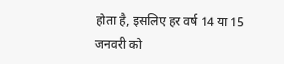होता है, इसलिए हर वर्ष 14 या 15 जनवरी को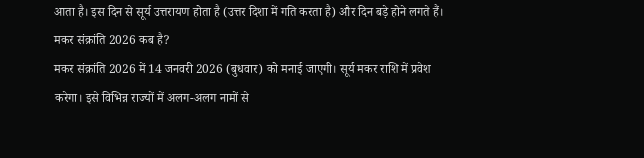आता है। इस दिन से सूर्य उत्तरायण होता है (उत्तर दिशा में गति करता है) और दिन बड़े होने लगते हैं।
मकर संक्रांति 2026 कब है?
मकर संक्रांति 2026 में 14 जनवरी 2026 (बुधवार) को मनाई जाएगी। सूर्य मकर राशि में प्रवेश करेगा। इसे विभिन्न राज्यों में अलग-अलग नामों से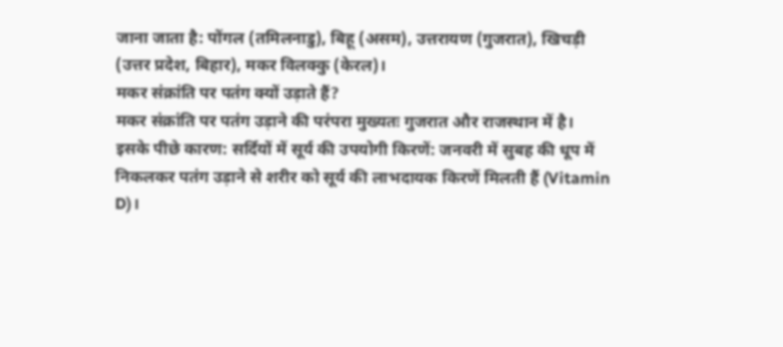जाना जाता है: पोंगल (तमिलनाडु), बिहू (असम), उत्तरायण (गुजरात), खिचड़ी (उत्तर प्रदेश, बिहार), मकर विलक्कु (केरल)।
मकर संक्रांति पर पतंग क्यों उड़ाते हैं?
मकर संक्रांति पर पतंग उड़ाने की परंपरा मुख्यतः गुजरात और राजस्थान में है। इसके पीछे कारण: सर्दियों में सूर्य की उपयोगी किरणें: जनवरी में सुबह की धूप में निकलकर पतंग उड़ाने से शरीर को सूर्य की लाभदायक किरणें मिलती हैं (Vitamin D)।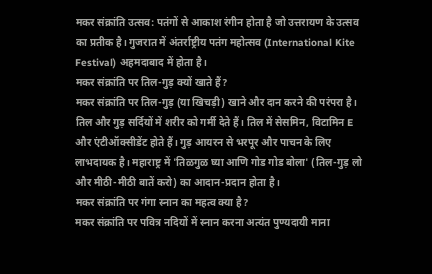मकर संक्रांति उत्सव: पतंगों से आकाश रंगीन होता है जो उत्तरायण के उत्सव का प्रतीक है। गुजरात में अंतर्राष्ट्रीय पतंग महोत्सव (International Kite Festival) अहमदाबाद में होता है।
मकर संक्रांति पर तिल-गुड़ क्यों खाते हैं?
मकर संक्रांति पर तिल-गुड़ (या खिचड़ी) खाने और दान करने की परंपरा है। तिल और गुड़ सर्दियों में शरीर को गर्मी देते हैं। तिल में सेसमिन, विटामिन E और एंटीऑक्सीडेंट होते हैं। गुड़ आयरन से भरपूर और पाचन के लिए लाभदायक है। महाराष्ट्र में 'तिळगुळ घ्या आणि गोड गोड बोला' (तिल-गुड़ लो और मीठी-मीठी बातें करो) का आदान-प्रदान होता है।
मकर संक्रांति पर गंगा स्नान का महत्व क्या है?
मकर संक्रांति पर पवित्र नदियों में स्नान करना अत्यंत पुण्यदायी माना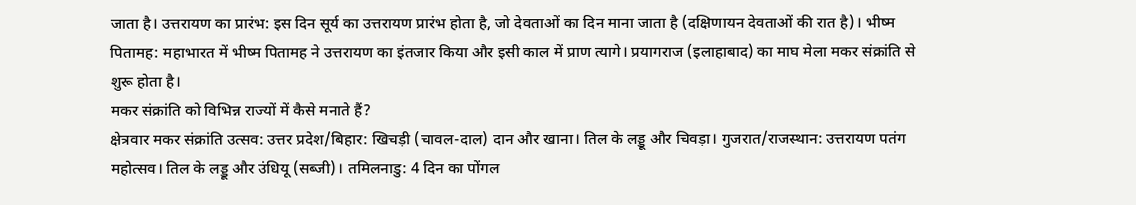जाता है। उत्तरायण का प्रारंभ: इस दिन सूर्य का उत्तरायण प्रारंभ होता है, जो देवताओं का दिन माना जाता है (दक्षिणायन देवताओं की रात है)। भीष्म पितामह: महाभारत में भीष्म पितामह ने उत्तरायण का इंतजार किया और इसी काल में प्राण त्यागे। प्रयागराज (इलाहाबाद) का माघ मेला मकर संक्रांति से शुरू होता है।
मकर संक्रांति को विभिन्न राज्यों में कैसे मनाते हैं?
क्षेत्रवार मकर संक्रांति उत्सव: उत्तर प्रदेश/बिहार: खिचड़ी (चावल-दाल) दान और खाना। तिल के लड्डू और चिवड़ा। गुजरात/राजस्थान: उत्तरायण पतंग महोत्सव। तिल के लड्डू और उंधियू (सब्जी)। तमिलनाडु: 4 दिन का पोंगल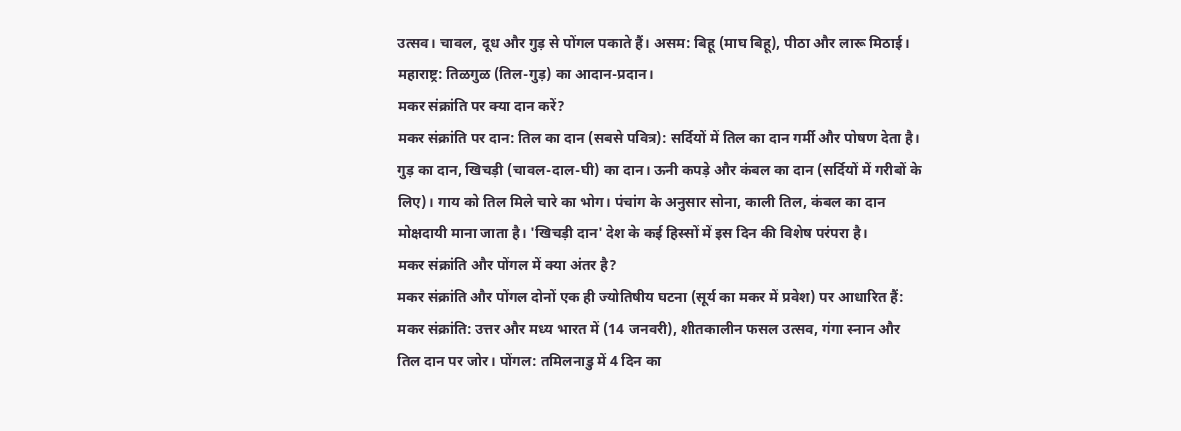उत्सव। चावल, दूध और गुड़ से पोंगल पकाते हैं। असम: बिहू (माघ बिहू), पीठा और लारू मिठाई। महाराष्ट्र: तिळगुळ (तिल-गुड़) का आदान-प्रदान।
मकर संक्रांति पर क्या दान करें?
मकर संक्रांति पर दान: तिल का दान (सबसे पवित्र): सर्दियों में तिल का दान गर्मी और पोषण देता है। गुड़ का दान, खिचड़ी (चावल-दाल-घी) का दान। ऊनी कपड़े और कंबल का दान (सर्दियों में गरीबों के लिए)। गाय को तिल मिले चारे का भोग। पंचांग के अनुसार सोना, काली तिल, कंबल का दान मोक्षदायी माना जाता है। 'खिचड़ी दान' देश के कई हिस्सों में इस दिन की विशेष परंपरा है।
मकर संक्रांति और पोंगल में क्या अंतर है?
मकर संक्रांति और पोंगल दोनों एक ही ज्योतिषीय घटना (सूर्य का मकर में प्रवेश) पर आधारित हैं: मकर संक्रांति: उत्तर और मध्य भारत में (14 जनवरी), शीतकालीन फसल उत्सव, गंगा स्नान और तिल दान पर जोर। पोंगल: तमिलनाडु में 4 दिन का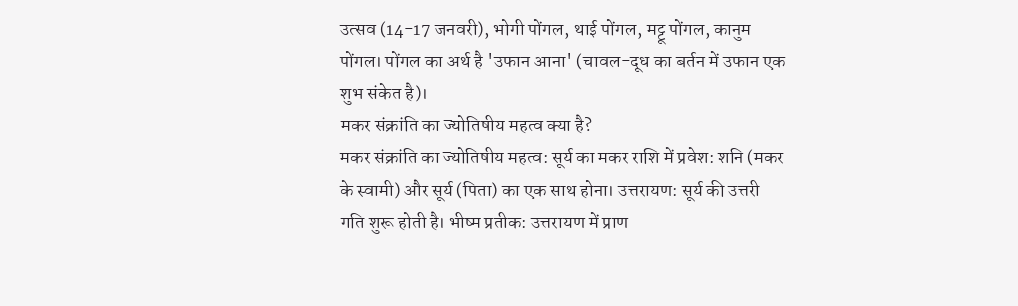उत्सव (14-17 जनवरी), भोगी पोंगल, थाई पोंगल, मट्टू पोंगल, कानुम पोंगल। पोंगल का अर्थ है 'उफान आना' (चावल-दूध का बर्तन में उफान एक शुभ संकेत है)।
मकर संक्रांति का ज्योतिषीय महत्व क्या है?
मकर संक्रांति का ज्योतिषीय महत्व: सूर्य का मकर राशि में प्रवेश: शनि (मकर के स्वामी) और सूर्य (पिता) का एक साथ होना। उत्तरायण: सूर्य की उत्तरी गति शुरू होती है। भीष्म प्रतीक: उत्तरायण में प्राण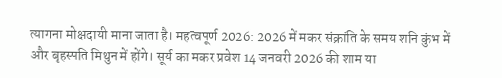त्यागना मोक्षदायी माना जाता है। महत्वपूर्ण 2026: 2026 में मकर संक्रांति के समय शनि कुंभ में और बृहस्पति मिथुन में होंगे। सूर्य का मकर प्रवेश 14 जनवरी 2026 की शाम या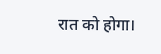रात को होगा।